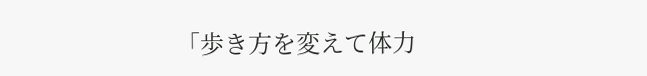「歩き方を変えて体力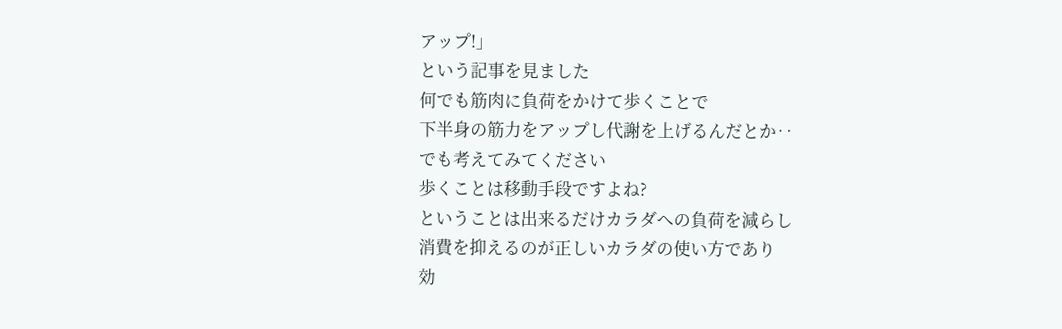アップ!」
という記事を見ました
何でも筋肉に負荷をかけて歩くことで
下半身の筋力をアップし代謝を上げるんだとか‥
でも考えてみてください
歩くことは移動手段ですよね?
ということは出来るだけカラダへの負荷を減らし
消費を抑えるのが正しいカラダの使い方であり
効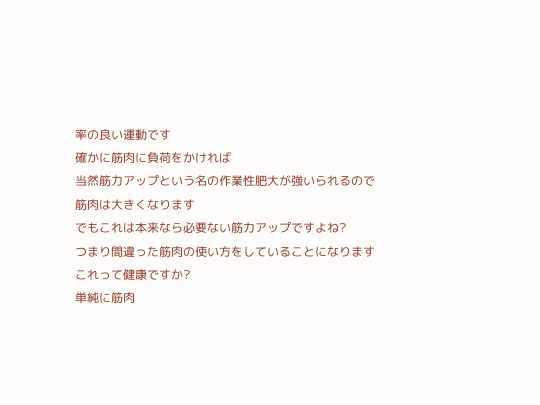率の良い運動です
確かに筋肉に負荷をかければ
当然筋力アップという名の作業性肥大が強いられるので
筋肉は大きくなります
でもこれは本来なら必要ない筋力アップですよね?
つまり間違った筋肉の使い方をしていることになります
これって健康ですか?
単純に筋肉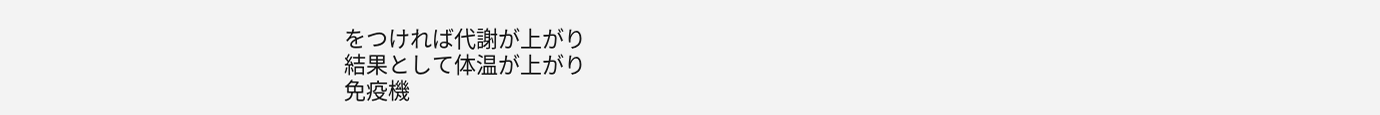をつければ代謝が上がり
結果として体温が上がり
免疫機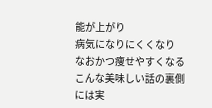能が上がり
病気になりにくくなり
なおかつ痩せやすくなる
こんな美味しい話の裏側には実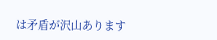は矛盾が沢山あります